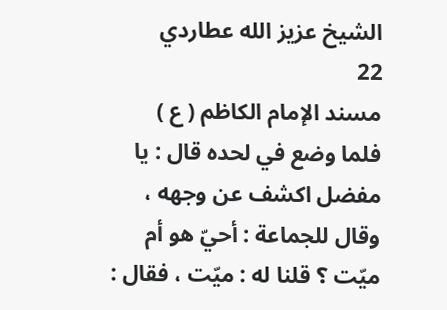الشيخ عزيز الله عطاردي
22
مسند الإمام الكاظم ( ع )
فلما وضع في لحده قال : يا مفضل اكشف عن وجهه ، وقال للجماعة : أحيّ هو أم ميّت ؟ قلنا له : ميّت ، فقال :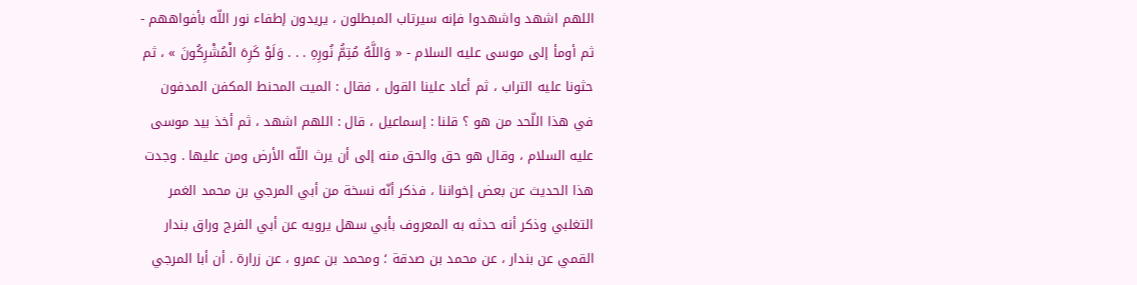اللهم اشهد واشهدوا فإنه سيرتاب المبطلون ، يريدون إطفاء نور اللّه بأفواههم - ثم أومأ إلى موسى عليه السلام - « وَاللَّهُ مُتِمُّ نُورِهِ . . . وَلَوْ كَرِهَ الْمُشْرِكُونَ » ، ثم حثونا عليه التراب ، ثم أعاد علينا القول ، فقال : الميت المحنط المكفن المدفون في هذا اللّحد من هو ؟ قلنا : إسماعيل ، قال : اللهم اشهد ، ثم أخذ بيد موسى عليه السلام ، وقال هو حق والحق منه إلى أن يرث اللّه الأرض ومن عليها . وجدت هذا الحديث عن بعض إخواننا ، فذكر أنّه نسخة من أبي المرجي بن محمد الغمر التغلبي وذكر أنه حدثه به المعروف بأبي سهل يرويه عن أبي الفرج وراق بندار القمي عن بندار ، عن محمد بن صدقة ؛ ومحمد بن عمرو ، عن زرارة . أن أبا المرجي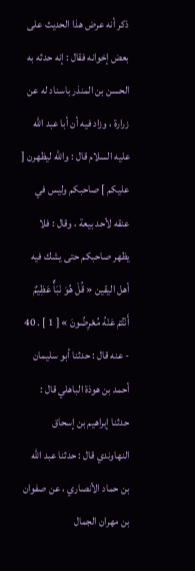ذكر أنه عرض هذا الحديث على بعض إخوانه فقال : إنه حدثه به الحسن بن المنذر باسناد له عن زرارة ، وزاد فيه أن أبا عبد اللّه عليه السلام قال : واللّه ليظهرن [ عليكم ] صاحبكم وليس في عنقه لأحد بيعة ، وقال : فلا يظهر صاحبكم حتى يشك فيه أهل اليقين « قُلْ هُوَ نَبَأٌ عَظِيمٌ أَنْتُمْ عَنْهُ مُعْرِضُونَ » [ 1 ] . 40 - عنه قال : حدثنا أبو سليمان أحمد بن هوذة الباهلي قال : حدثنا إبراهيم بن إسحاق النهاوندي قال : حدثنا عبد اللّه بن حماد الأنصاري ، عن صفوان بن مهران الجمال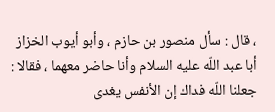، قال : سأل منصور بن حازم ، وأبو أيوب الخزاز أبا عبد اللّه عليه السلام وأنا حاضر معهما ، فقالا : جعلنا اللّه فداك إن الأنفس يغدى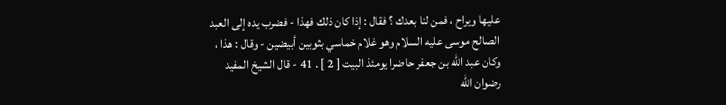عليها ويراح ، فمن لنا بعدك ؟ فقال : إذا كان ذلك فهذا - فضرب يده إلى العبد الصالح موسى عليه السلام وهو غلام خماسي بثوبين أبيضين - وقال : هذا ، وكان عبد اللّه بن جعفر حاضرا يومئذ البيت [ 2 ] . 41 - قال الشيخ المفيد رضوان اللّه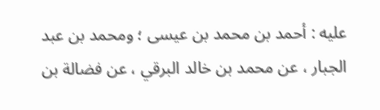عليه : أحمد بن محمد بن عيسى ؛ ومحمد بن عبد الجبار ، عن محمد بن خالد البرقي ، عن فضالة بن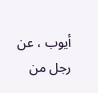أيوب ، عن رجل من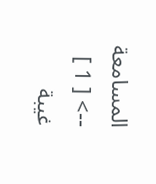المسامعة
--> [ 1 ] غيبة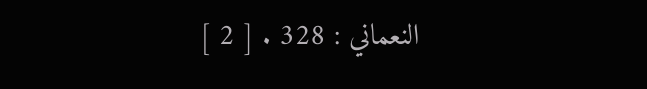النعماني : 328 . [ 2 ]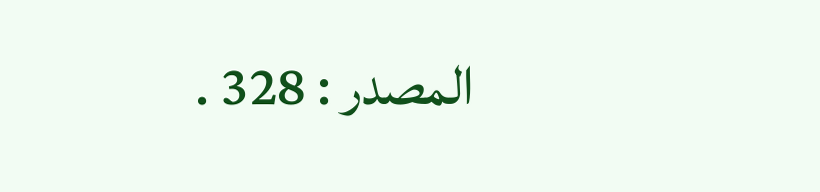المصدر : 328 .